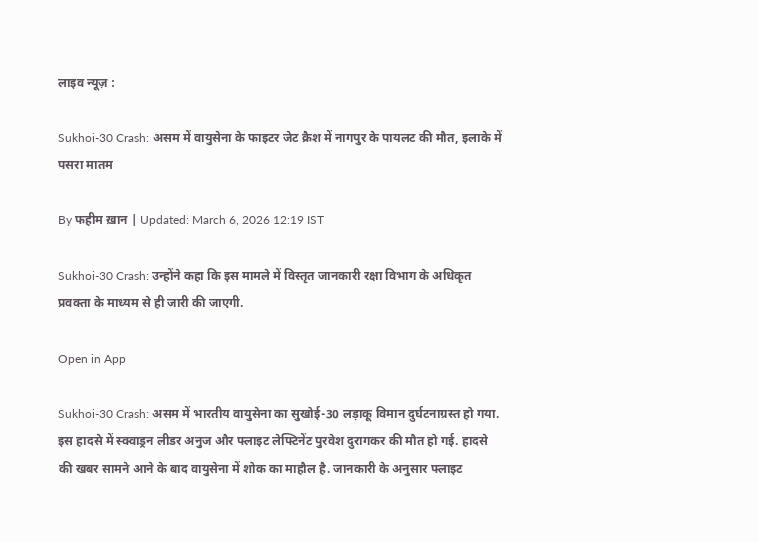लाइव न्यूज़ :

Sukhoi-30 Crash: असम में वायुसेना के फाइटर जेट क्रैश में नागपुर के पायलट की मौत, इलाके में पसरा मातम

By फहीम ख़ान | Updated: March 6, 2026 12:19 IST

Sukhoi-30 Crash: उन्होंने कहा कि इस मामले में विस्तृत जानकारी रक्षा विभाग के अधिकृत प्रवक्ता के माध्यम से ही जारी की जाएगी.

Open in App

Sukhoi-30 Crash: असम में भारतीय वायुसेना का सुखोई-30 लड़ाकू विमान दुर्घटनाग्रस्त हो गया. इस हादसे में स्क्वाड्रन लीडर अनुज और फ्लाइट लेफ्टिनेंट पुरवेश दुरागकर की मौत हो गई. हादसे की खबर सामने आने के बाद वायुसेना में शोक का माहौल है. जानकारी के अनुसार फ्लाइट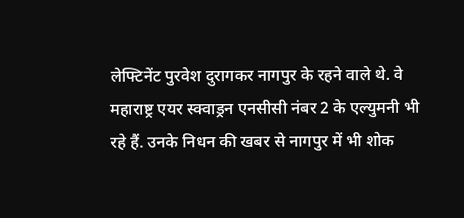लेफ्टिनेंट पुरवेश दुरागकर नागपुर के रहने वाले थे. वे महाराष्ट्र एयर स्क्वाड्रन एनसीसी नंबर 2 के एल्युमनी भी रहे हैं. उनके निधन की खबर से नागपुर में भी शोक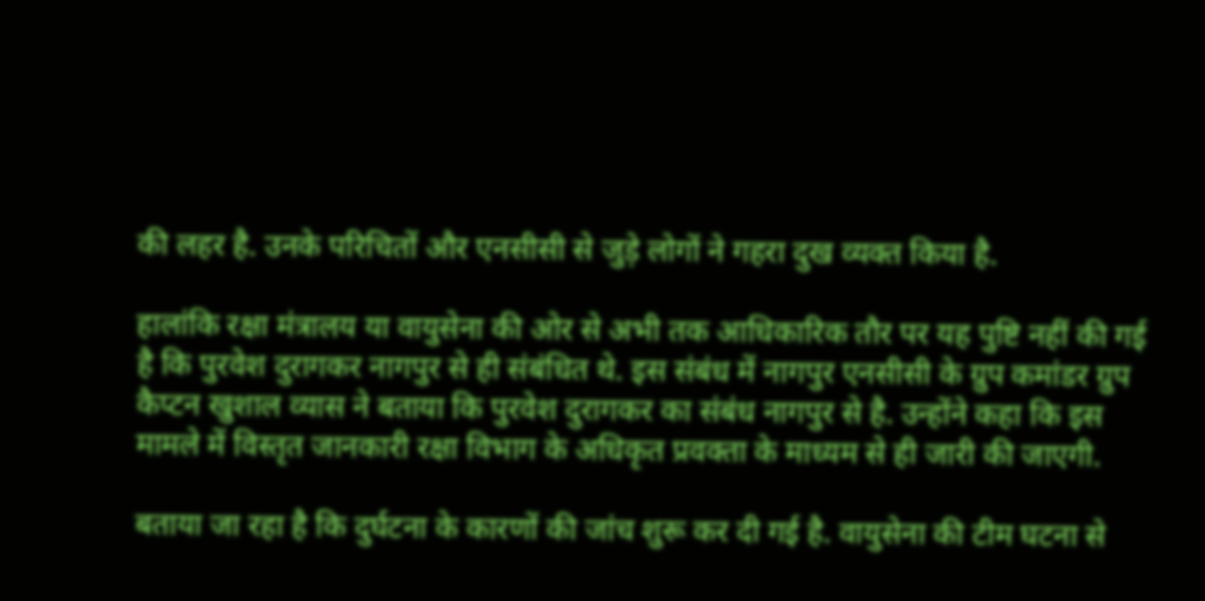की लहर है. उनके परिचितों और एनसीसी से जुड़े लोगों ने गहरा दुख व्यक्त किया है.

हालांकि रक्षा मंत्रालय या वायुसेना की ओर से अभी तक आधिकारिक तौर पर यह पुष्टि नहीं की गई है कि पुरवेश दुरागकर नागपुर से ही संबंधित थे. इस संबंध में नागपुर एनसीसी के ग्रुप कमांडर ग्रुप कैप्टन खुशाल व्यास ने बताया कि पुरवेश दुरागकर का संबंध नागपुर से है. उन्होंने कहा कि इस मामले में विस्तृत जानकारी रक्षा विभाग के अधिकृत प्रवक्ता के माध्यम से ही जारी की जाएगी.

बताया जा रहा है कि दुर्घटना के कारणों की जांच शुरू कर दी गई है. वायुसेना की टीम घटना से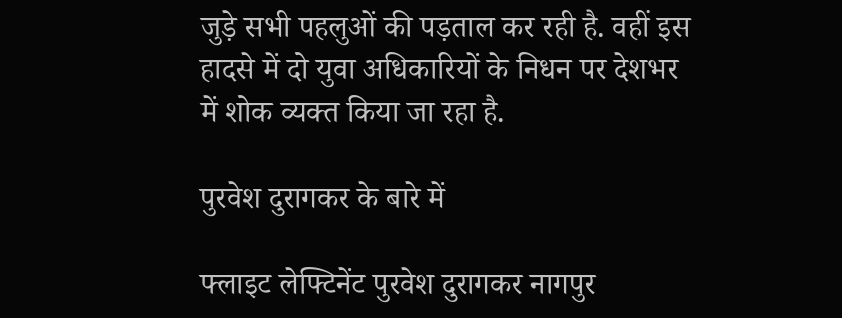जुड़े सभी पहलुओं की पड़ताल कर रही है. वहीं इस हादसे में दो युवा अधिकारियों के निधन पर देशभर में शोक व्यक्त किया जा रहा है.

पुरवेश दुरागकर के बारे में

फ्लाइट लेफ्टिनेंट पुरवेश दुरागकर नागपुर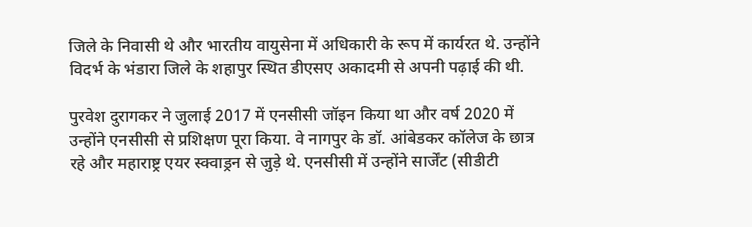जिले के निवासी थे और भारतीय वायुसेना में अधिकारी के रूप में कार्यरत थे. उन्होंने विदर्भ के भंडारा जिले के शहापुर स्थित डीएसए अकादमी से अपनी पढ़ाई की थी.

पुरवेश दुरागकर ने जुलाई 2017 में एनसीसी जॉइन किया था और वर्ष 2020 में उन्होंने एनसीसी से प्रशिक्षण पूरा किया. वे नागपुर के डॉ. आंबेडकर कॉलेज के छात्र रहे और महाराष्ट्र एयर स्क्वाड्रन से जुड़े थे. एनसीसी में उन्होंने सार्जेंट (सीडीटी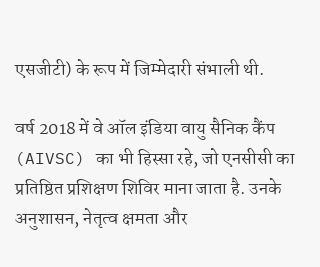एसजीटी) के रूप में जिम्मेदारी संभाली थी.

वर्ष 2018 में वे ऑल इंडिया वायु सैनिक कैंप (AIVSC) का भी हिस्सा रहे, जो एनसीसी का प्रतिष्ठित प्रशिक्षण शिविर माना जाता है. उनके अनुशासन, नेतृत्व क्षमता और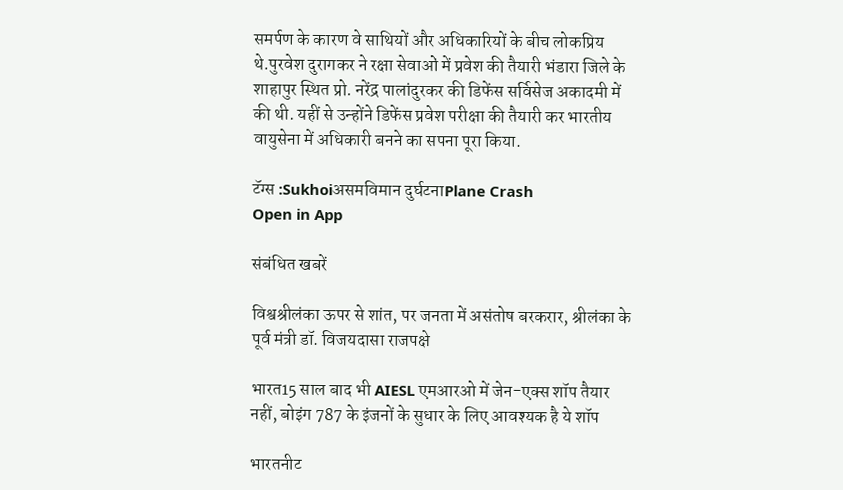समर्पण के कारण वे साथियों और अधिकारियों के बीच लोकप्रिय थे.पुरवेश दुरागकर ने रक्षा सेवाओं में प्रवेश की तैयारी भंडारा जिले के शाहापुर स्थित प्रो. नरेंद्र पालांदुरकर की डिफेंस सर्विसेज अकादमी में की थी. यहीं से उन्होंने डिफेंस प्रवेश परीक्षा की तैयारी कर भारतीय वायुसेना में अधिकारी बनने का सपना पूरा किया.

टॅग्स :Sukhoiअसमविमान दुर्घटनाPlane Crash
Open in App

संबंधित खबरें

विश्वश्रीलंका ऊपर से शांत, पर जनता में असंतोष बरकरार, श्रीलंका के पूर्व मंत्री डॉ. विजयदासा राजपक्षे

भारत15 साल बाद भी AIESL एमआरओ में जेन-एक्स शॉप तैयार नहीं, बोइंग 787 के इंजनों के सुधार के लिए आवश्यक है ये शॉप

भारतनीट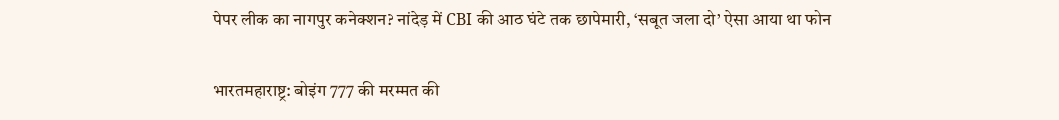पेपर लीक का नागपुर कनेक्शन? नांदेड़ में CBI की आठ घंटे तक छापेमारी, ‘सबूत जला दो’ ऐसा आया था फोन

भारतमहाराष्ट्र: बोइंग 777 की मरम्मत की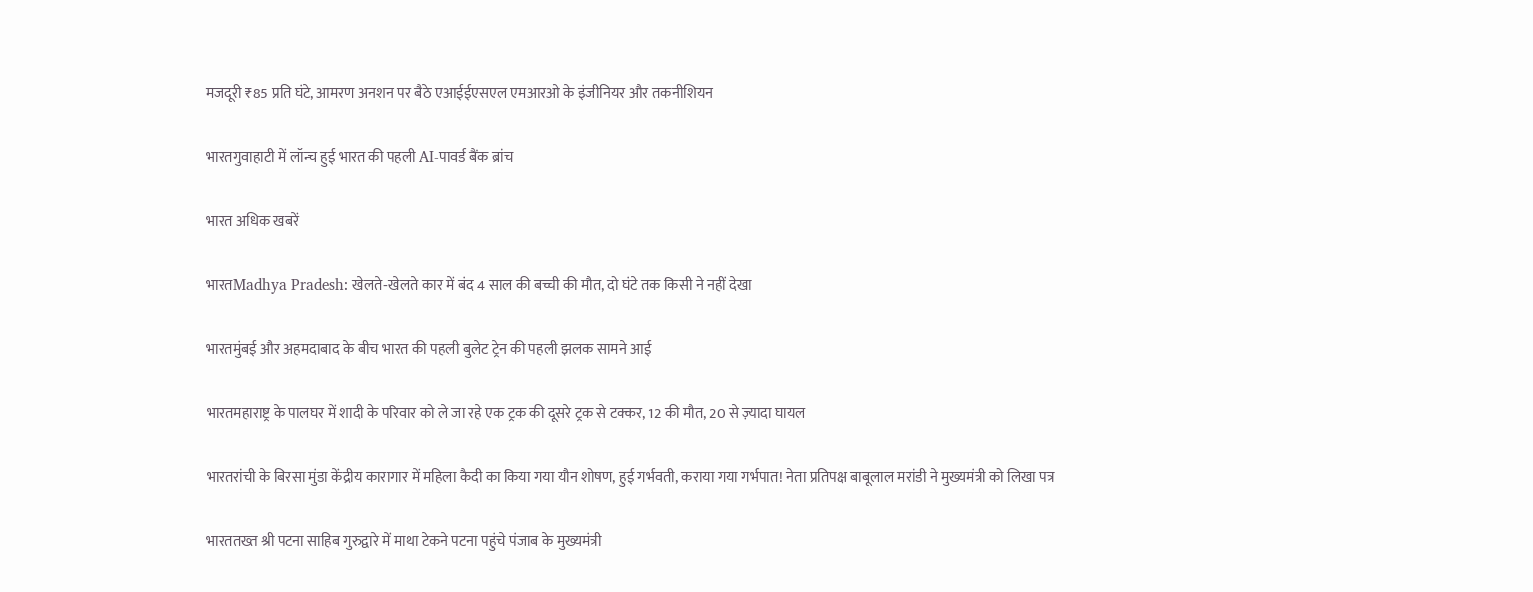मजदूरी ₹85 प्रति घंटे, आमरण अनशन पर बैठे एआईईएसएल एमआरओ के इंजीनियर और तकनीशियन

भारतगुवाहाटी में लॉन्च हुई भारत की पहली AI-पावर्ड बैंक ब्रांच

भारत अधिक खबरें

भारतMadhya Pradesh: खेलते‑खेलते कार में बंद 4 साल की बच्ची की मौत, दो घंटे तक किसी ने नहीं देखा

भारतमुंबई और अहमदाबाद के बीच भारत की पहली बुलेट ट्रेन की पहली झलक सामने आई

भारतमहाराष्ट्र के पालघर में शादी के परिवार को ले जा रहे एक ट्रक की दूसरे ट्रक से टक्कर, 12 की मौत, 20 से ज़्यादा घायल

भारतरांची के बिरसा मुंडा केंद्रीय कारागार में महिला कैदी का किया गया यौन शोषण, हुई गर्भवती, कराया गया गर्भपात! नेता प्रतिपक्ष बाबूलाल मरांडी ने मुख्यमंत्री को लिखा पत्र

भारततख्त श्री पटना साहिब गुरुद्वारे में माथा टेकने पटना पहुंचे पंजाब के मुख्यमंत्री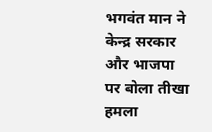भगवंत मान ने केन्द्र सरकार और भाजपा पर बोला तीखा हमला